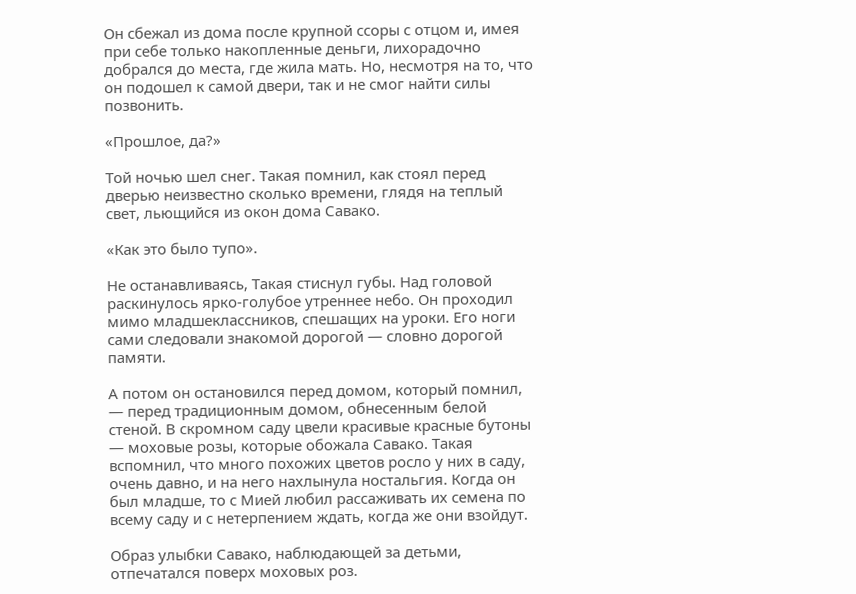Он сбежал из дома после крупной ссоры с отцом и, имея при себе только накопленные деньги, лихорадочно добрался до места, где жила мать. Но, несмотря на то, что он подошел к самой двери, так и не смог найти силы позвонить.

«Прошлое, да?»

Той ночью шел снег. Такая помнил, как стоял перед дверью неизвестно сколько времени, глядя на теплый свет, льющийся из окон дома Савако.

«Как это было тупо».

Не останавливаясь, Такая стиснул губы. Над головой раскинулось ярко-голубое утреннее небо. Он проходил мимо младшеклассников, спешащих на уроки. Его ноги сами следовали знакомой дорогой — словно дорогой памяти.

А потом он остановился перед домом, который помнил, — перед традиционным домом, обнесенным белой стеной. В скромном саду цвели красивые красные бутоны — моховые розы, которые обожала Савако. Такая вспомнил, что много похожих цветов росло у них в саду, очень давно, и на него нахлынула ностальгия. Когда он был младше, то с Мией любил рассаживать их семена по всему саду и с нетерпением ждать, когда же они взойдут.

Образ улыбки Савако, наблюдающей за детьми, отпечатался поверх моховых роз.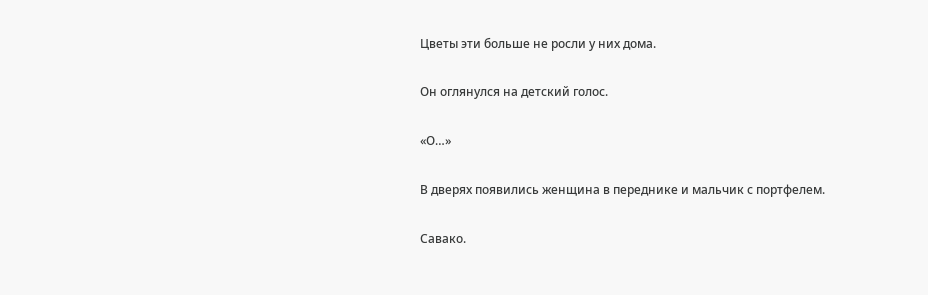Цветы эти больше не росли у них дома.

Он оглянулся на детский голос.

«О…»

В дверях появились женщина в переднике и мальчик с портфелем.

Савако.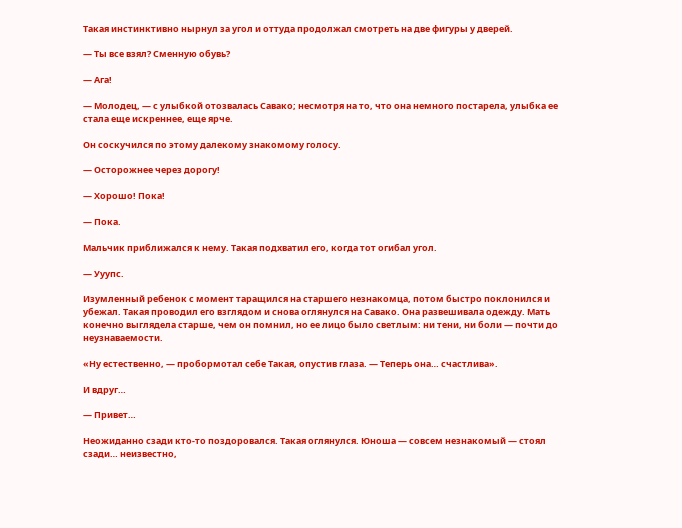Такая инстинктивно нырнул за угол и оттуда продолжал смотреть на две фигуры у дверей.

— Ты все взял? Сменную обувь?

— Ага!

— Молодец, — с улыбкой отозвалась Савако; несмотря на то, что она немного постарела, улыбка ее стала еще искреннее, еще ярче.

Он соскучился по этому далекому знакомому голосу.

— Осторожнее через дорогу!

— Хорошо! Пока!

— Пока.

Мальчик приближался к нему. Такая подхватил его, когда тот огибал угол.

— Ууупс.

Изумленный ребенок с момент таращился на старшего незнакомца, потом быстро поклонился и убежал. Такая проводил его взглядом и снова оглянулся на Савако. Она развешивала одежду. Мать конечно выглядела старше, чем он помнил, но ее лицо было светлым: ни тени, ни боли — почти до неузнаваемости.

«Ну естественно, — пробормотал себе Такая, опустив глаза. — Теперь она… счастлива».

И вдруг…

— Привет…

Неожиданно сзади кто-то поздоровался. Такая оглянулся. Юноша — совсем незнакомый — стоял сзади… неизвестно,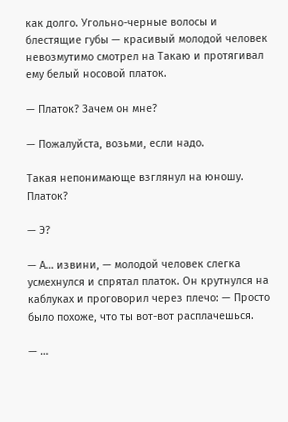как долго. Угольно-черные волосы и блестящие губы — красивый молодой человек невозмутимо смотрел на Такаю и протягивал ему белый носовой платок.

— Платок? Зачем он мне?

— Пожалуйста, возьми, если надо.

Такая непонимающе взглянул на юношу. Платок?

— Э?

— А… извини, — молодой человек слегка усмехнулся и спрятал платок. Он крутнулся на каблуках и проговорил через плечо: — Просто было похоже, что ты вот-вот расплачешься.

— …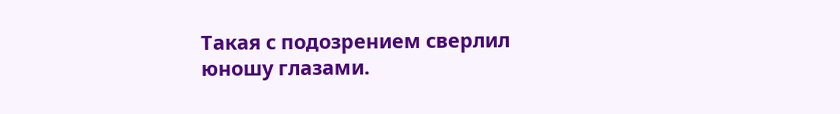Такая с подозрением сверлил юношу глазами.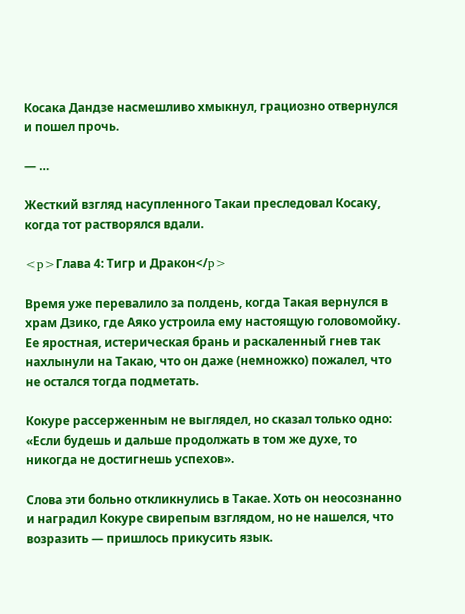Косака Дандзе насмешливо хмыкнул, грациозно отвернулся и пошел прочь.

— …

Жесткий взгляд насупленного Такаи преследовал Косаку, когда тот растворялся вдали.

<p>Глава 4: Тигр и Дракон</p>

Время уже перевалило за полдень, когда Такая вернулся в храм Дзико, где Аяко устроила ему настоящую головомойку. Ее яростная, истерическая брань и раскаленный гнев так нахлынули на Такаю, что он даже (немножко) пожалел, что не остался тогда подметать.

Кокуре рассерженным не выглядел, но сказал только одно: «Если будешь и дальше продолжать в том же духе, то никогда не достигнешь успехов».

Слова эти больно откликнулись в Такае. Хоть он неосознанно и наградил Кокуре свирепым взглядом, но не нашелся, что возразить — пришлось прикусить язык.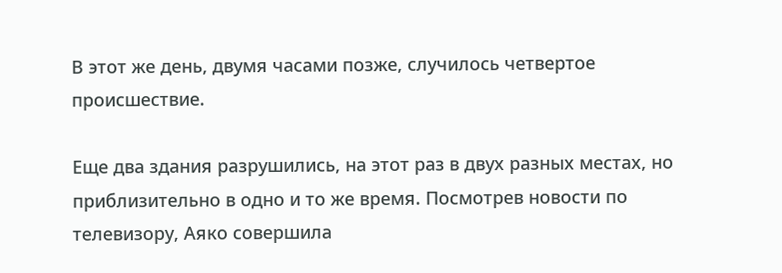В этот же день, двумя часами позже, случилось четвертое происшествие.

Еще два здания разрушились, на этот раз в двух разных местах, но приблизительно в одно и то же время. Посмотрев новости по телевизору, Аяко совершила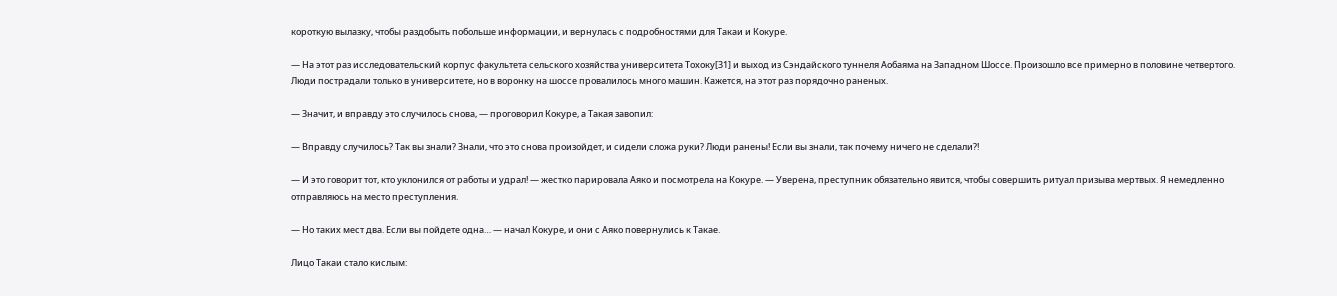короткую вылазку, чтобы раздобыть побольше информации, и вернулась с подробностями для Такаи и Кокуре.

— На этот раз исследовательский корпус факультета сельского хозяйства университета Тохоку[31] и выход из Сэндайского туннеля Аобаяма на Западном Шоссе. Произошло все примерно в половине четвертого. Люди пострадали только в университете, но в воронку на шоссе провалилось много машин. Кажется, на этот раз порядочно раненых.

— Значит, и вправду это случилось снова, — проговорил Кокуре, а Такая завопил:

— Вправду случилось? Так вы знали? Знали, что это снова произойдет, и сидели сложа руки? Люди ранены! Если вы знали, так почему ничего не сделали?!

— И это говорит тот, кто уклонился от работы и удрал! — жестко парировала Аяко и посмотрела на Кокуре. — Уверена, преступник обязательно явится, чтобы совершить ритуал призыва мертвых. Я немедленно отправляюсь на место преступления.

— Но таких мест два. Если вы пойдете одна… — начал Кокуре, и они с Аяко повернулись к Такае.

Лицо Такаи стало кислым: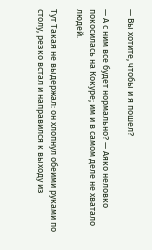— Вы хотите, чтобы и я пошел?

— А с ним все будет нормально? — Аяко неловко покосилась на Кокуре; им и в самом деле не хватало людей.

Тут Такая не выдержал: он хлопнул обеими руками по столу, резко встал и направился к выходу из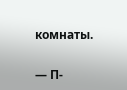комнаты.

— П-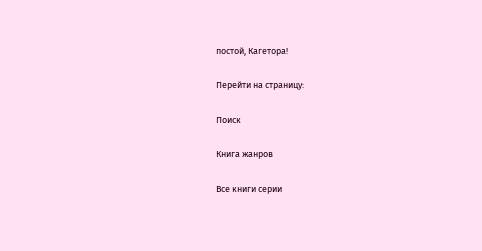постой, Кагетора!

Перейти на страницу:

Поиск

Книга жанров

Все книги серии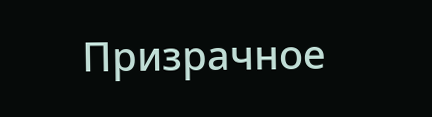Призрачное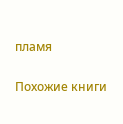пламя

Похожие книги